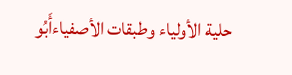حلية الأولياء وطبقات الأصفياءأَبُو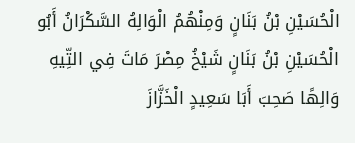الْحُسَيْنِ بْنُ بَنَانٍ وَمِنْهُمُ الْوَالِهُ السَّكْرَانُ أَبُو الْحُسَيْنِ بْنُ بَنَانٍ شَيْخُ مِصْرَ مَاتَ فِي التِّيهِ وَالِهًا صَحِبَ أَبَا سَعِيدٍ الْخَزَّازَ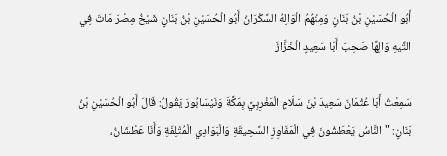أَبُو الْحُسَيْنِ بْنُ بَنَانٍ وَمِنْهُمُ الْوَالِهُ السَّكْرَانُ أَبُو الْحُسَيْنِ بْنُ بَنَانٍ شَيْخُ مِصْرَ مَاتَ فِي التِّيهِ وَالِهًا صَحِبَ أَبَا سَعِيدٍ الْخَزَّازَ

سَمِعْتُ أَبَا عُثْمَانَ سَعِيدَ بْنَ سَلَامٍ الْمَغْرِبِيَّ بِمَكَّةَ وَنَيْسَابُورَ يَقُولُ: قَالَ أَبُو الْحُسَيْنِ بْنُ بَنَانٍ: " النَّاسُ يَعْطَشُونَ فِي الْمَفَاوِزِ السَّحِيقَةِ وَالْبَوَادِي الْمُتْلِفَةِ وَأَنَا عَطْشَانُ،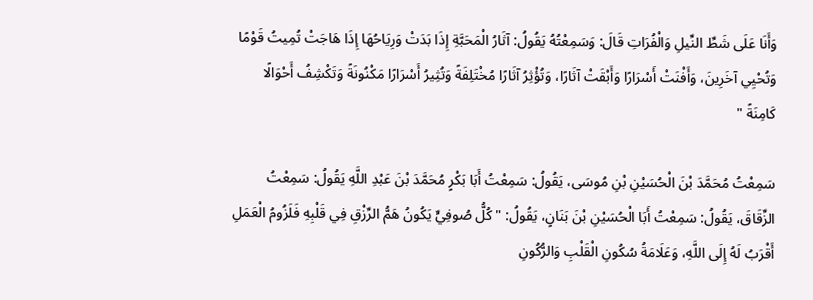وَأَنَا عَلَى شَطِّ النِّيلِ وَالْفُرَاتِ قَالَ: وَسَمِعْتُهُ يَقُولُ: آثَارُ الْمَحَبَّةِ إِذَا بَدَتْ وَرِيَاحُهَا إِذَا هَاجَتْ تُمِيتُ قَوْمًا وَتُحْيِي آخَرِينَ، وَأَفْنَتْ أَسْرَارًا وَأَبْقَتْ آثَارًا، وَتُؤْثِرُ آثَارًا مُخْتَلِفَةً وَتُثِيرُ أَسْرَارًا مَكْنُونَةً وَتَكْشِفُ أَحْوَالًا كَامِنَةً "

سَمِعْتُ مُحَمَّدَ بْنَ الْحُسَيْنِ بْنِ مُوسَى، يَقُولُ: سَمِعْتُ أَبَا بَكْرٍ مُحَمَّدَ بْنَ عَبْدِ اللَّهِ يَقُولُ: سَمِعْتُ الزِّقَاقَ، يَقُولُ: سَمِعْتُ أَبَا الْحُسَيْنِ بْنَ بَنَانٍ، يَقُولُ: " كُلُّ صُوفِيٍّ يَكُونُ هَمُّ الرِّزْقِ فِي قَلْبِهِ فَلَزُومُ الْعَمَلِ أَقْرَبُ لَهُ إِلَى اللَّهِ، وَعَلَامَةُ سُكُونِ الْقَلْبِ وَالرُّكُونِ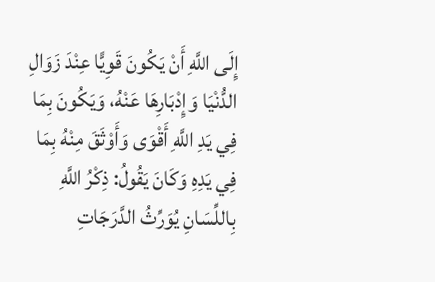إِلَى اللَّهِ أَنْ يَكُونَ قَوِيًّا عِنْدَ زَوَالِ الدُّنْيَا وَإِدْبَارِهَا عَنْهُ، وَيَكُونَ بِمَا فِي يَدِ اللَّهِ أَقْوَى وَأَوْثَقَ مِنْهُ بِمَا فِي يَدِهِ وَكَانَ يَقُولُ: ذِكْرُ اللَّهِ بِاللِّسَانِ يُوَرِّثُ الدَّرَجَاتِ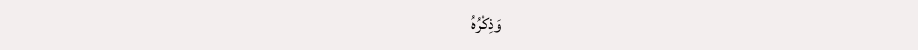وَذِكْرُهُ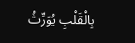بِالْقَلْبِ يُوَرِّثُ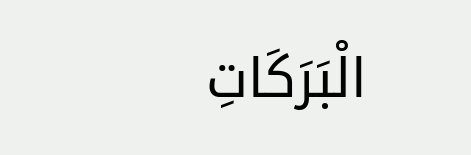الْبَرَكَاتِ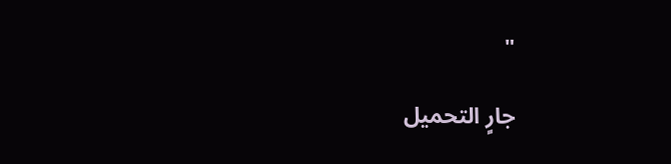"

جارٍ التحميل